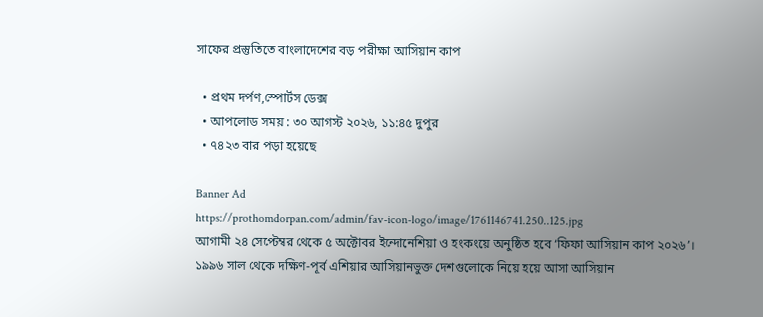সাফের প্রস্তুতিতে বাংলাদেশের বড় পরীক্ষা আসিয়ান কাপ

  • প্রথম দর্পণ,স্পোর্টস ডেক্স
  • আপলোড সময় : ৩০ আগস্ট ২০২৬, ১১:৪৫ দুপুর
  • ৭৪২৩ বার পড়া হয়েছে

Banner Ad
https://prothomdorpan.com/admin/fav-icon-logo/image/1761146741.250..125.jpg
আগামী ২৪ সেপ্টেম্বর থেকে ৫ অক্টোবর ইন্দোনেশিয়া ও হংকংয়ে অনুষ্ঠিত হবে ‘ফিফা আসিয়ান কাপ ২০২৬’। ১৯৯৬ সাল থেকে দক্ষিণ-পূর্ব এশিয়ার আসিয়ানভুক্ত দেশগুলোকে নিয়ে হয়ে আসা আসিয়ান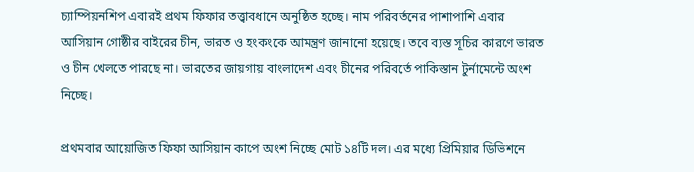চ্যাম্পিয়নশিপ এবারই প্রথম ফিফার তত্ত্বাবধানে অনুষ্ঠিত হচ্ছে। নাম পরিবর্তনের পাশাপাশি এবার আসিয়ান গোষ্ঠীর বাইরের চীন, ভারত ও হংকংকে আমন্ত্রণ জানানো হয়েছে। তবে ব্যস্ত সূচির কারণে ভারত ও চীন খেলতে পারছে না। ভারতের জায়গায় বাংলাদেশ এবং চীনের পরিবর্তে পাকিস্তান টুর্নামেন্টে অংশ নিচ্ছে।

প্রথমবার আয়োজিত ফিফা আসিয়ান কাপে অংশ নিচ্ছে মোট ১৪টি দল। এর মধ্যে প্রিমিয়ার ডিভিশনে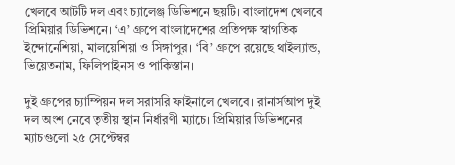খেলবে আটটি দল এবং চ্যালেঞ্জ ডিভিশনে ছয়টি। বাংলাদেশ খেলবে প্রিমিয়ার ডিভিশনে। ‘এ’ গ্রুপে বাংলাদেশের প্রতিপক্ষ স্বাগতিক ইন্দোনেশিয়া, মালয়েশিয়া ও সিঙ্গাপুর। ‘বি’ গ্রুপে রয়েছে থাইল্যান্ড, ভিয়েতনাম, ফিলিপাইনস ও পাকিস্তান।

দুই গ্রুপের চ্যাম্পিয়ন দল সরাসরি ফাইনালে খেলবে। রানার্সআপ দুই দল অংশ নেবে তৃতীয় স্থান নির্ধারণী ম্যাচে। প্রিমিয়ার ডিভিশনের ম্যাচগুলো ২৫ সেপ্টেম্বর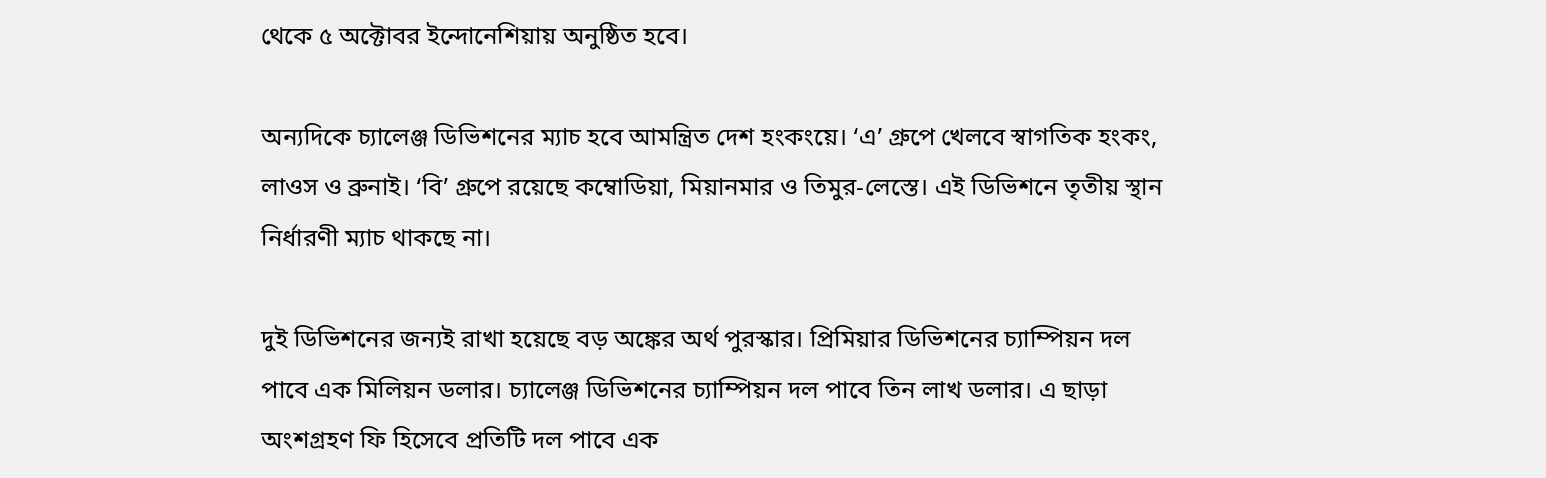থেকে ৫ অক্টোবর ইন্দোনেশিয়ায় অনুষ্ঠিত হবে।

অন্যদিকে চ্যালেঞ্জ ডিভিশনের ম্যাচ হবে আমন্ত্রিত দেশ হংকংয়ে। ‘এ’ গ্রুপে খেলবে স্বাগতিক হংকং, লাওস ও ব্রুনাই। ‘বি’ গ্রুপে রয়েছে কম্বোডিয়া, মিয়ানমার ও তিমুর-লেস্তে। এই ডিভিশনে তৃতীয় স্থান নির্ধারণী ম্যাচ থাকছে না।

দুই ডিভিশনের জন্যই রাখা হয়েছে বড় অঙ্কের অর্থ পুরস্কার। প্রিমিয়ার ডিভিশনের চ্যাম্পিয়ন দল পাবে এক মিলিয়ন ডলার। চ্যালেঞ্জ ডিভিশনের চ্যাম্পিয়ন দল পাবে তিন লাখ ডলার। এ ছাড়া অংশগ্রহণ ফি হিসেবে প্রতিটি দল পাবে এক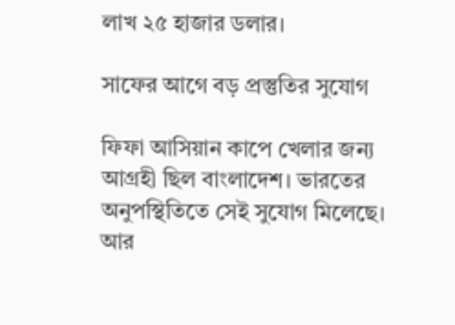লাখ ২৫ হাজার ডলার।

সাফের আগে বড় প্রস্তুতির সুযোগ

ফিফা আসিয়ান কাপে খেলার জন্য আগ্রহী ছিল বাংলাদেশ। ভারতের অনুপস্থিতিতে সেই সুযোগ মিলেছে। আর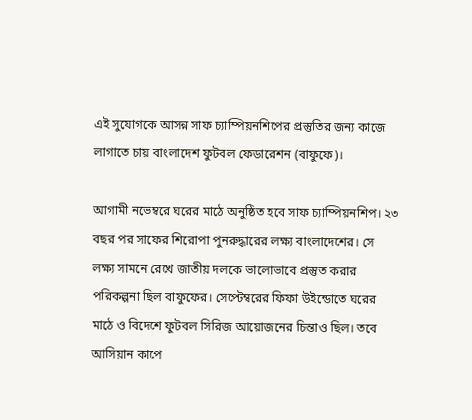এই সুযোগকে আসন্ন সাফ চ্যাম্পিয়নশিপের প্রস্তুতির জন্য কাজে লাগাতে চায় বাংলাদেশ ফুটবল ফেডারেশন (বাফুফে)।

আগামী নভেম্বরে ঘরের মাঠে অনুষ্ঠিত হবে সাফ চ্যাম্পিয়নশিপ। ২৩ বছর পর সাফের শিরোপা পুনরুদ্ধারের লক্ষ্য বাংলাদেশের। সে লক্ষ্য সামনে রেখে জাতীয় দলকে ভালোভাবে প্রস্তুত করার পরিকল্পনা ছিল বাফুফের। সেপ্টেম্বরের ফিফা উইন্ডোতে ঘরের মাঠে ও বিদেশে ফুটবল সিরিজ আয়োজনের চিন্তাও ছিল। তবে আসিয়ান কাপে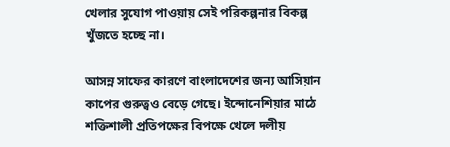খেলার সুযোগ পাওয়ায় সেই পরিকল্পনার বিকল্প খুঁজতে হচ্ছে না।

আসন্ন সাফের কারণে বাংলাদেশের জন্য আসিয়ান কাপের গুরুত্বও বেড়ে গেছে। ইন্দোনেশিয়ার মাঠে শক্তিশালী প্রতিপক্ষের বিপক্ষে খেলে দলীয়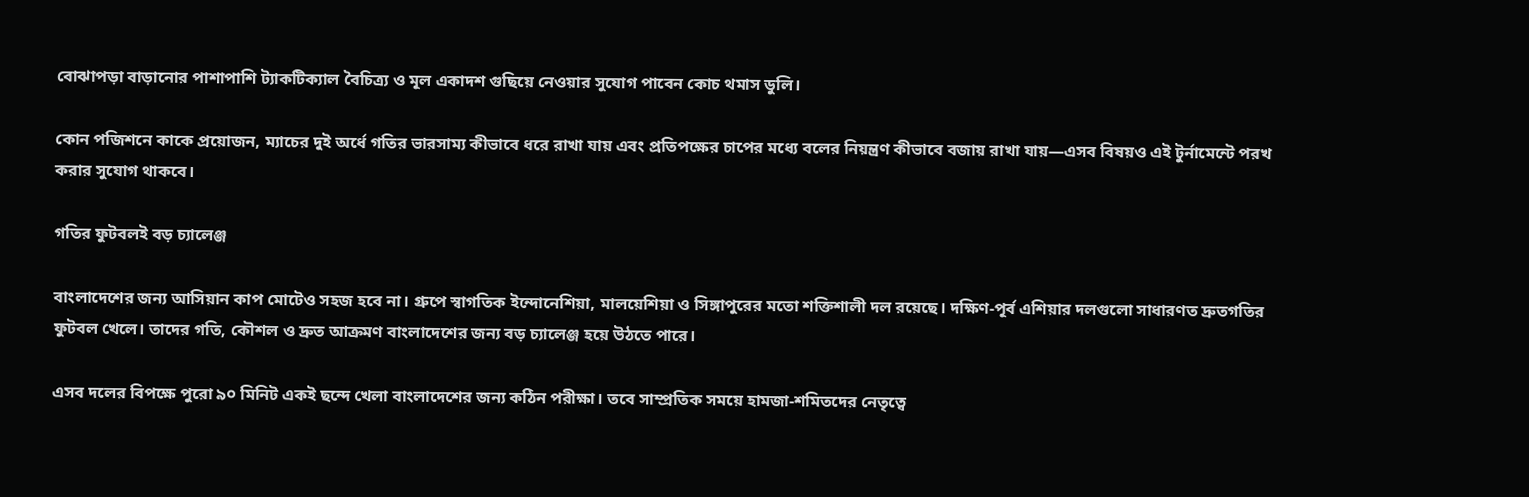বোঝাপড়া বাড়ানোর পাশাপাশি ট্যাকটিক্যাল বৈচিত্র্য ও মূল একাদশ গুছিয়ে নেওয়ার সুযোগ পাবেন কোচ থমাস ডুলি।

কোন পজিশনে কাকে প্রয়োজন, ম্যাচের দুই অর্ধে গতির ভারসাম্য কীভাবে ধরে রাখা যায় এবং প্রতিপক্ষের চাপের মধ্যে বলের নিয়ন্ত্রণ কীভাবে বজায় রাখা যায়—এসব বিষয়ও এই টুর্নামেন্টে পরখ করার সুযোগ থাকবে।

গতির ফুটবলই বড় চ্যালেঞ্জ

বাংলাদেশের জন্য আসিয়ান কাপ মোটেও সহজ হবে না। গ্রুপে স্বাগতিক ইন্দোনেশিয়া, মালয়েশিয়া ও সিঙ্গাপুরের মতো শক্তিশালী দল রয়েছে। দক্ষিণ-পূর্ব এশিয়ার দলগুলো সাধারণত দ্রুতগতির ফুটবল খেলে। তাদের গতি, কৌশল ও দ্রুত আক্রমণ বাংলাদেশের জন্য বড় চ্যালেঞ্জ হয়ে উঠতে পারে।

এসব দলের বিপক্ষে পুরো ৯০ মিনিট একই ছন্দে খেলা বাংলাদেশের জন্য কঠিন পরীক্ষা। তবে সাম্প্রতিক সময়ে হামজা-শমিতদের নেতৃত্বে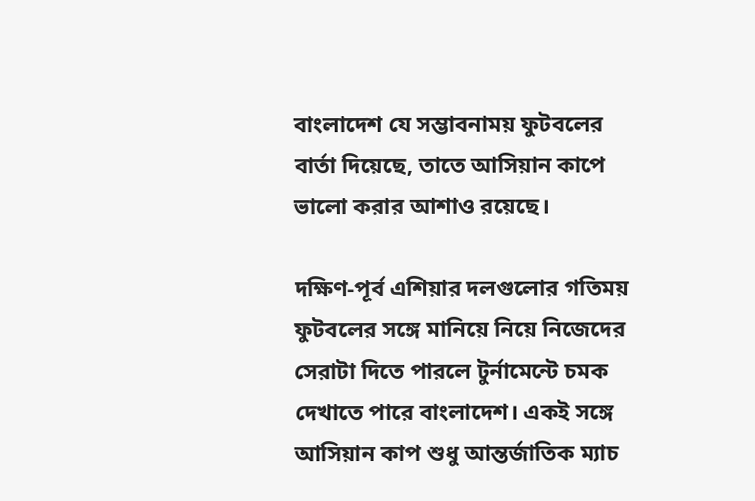বাংলাদেশ যে সম্ভাবনাময় ফুটবলের বার্তা দিয়েছে, তাতে আসিয়ান কাপে ভালো করার আশাও রয়েছে।

দক্ষিণ-পূর্ব এশিয়ার দলগুলোর গতিময় ফুটবলের সঙ্গে মানিয়ে নিয়ে নিজেদের সেরাটা দিতে পারলে টুর্নামেন্টে চমক দেখাতে পারে বাংলাদেশ। একই সঙ্গে আসিয়ান কাপ শুধু আন্তর্জাতিক ম্যাচ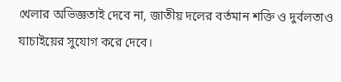খেলার অভিজ্ঞতাই দেবে না, জাতীয় দলের বর্তমান শক্তি ও দুর্বলতাও যাচাইয়ের সুযোগ করে দেবে।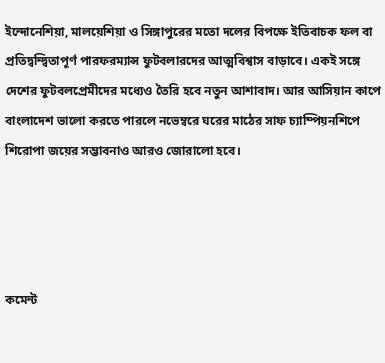ইন্দোনেশিয়া, মালয়েশিয়া ও সিঙ্গাপুরের মতো দলের বিপক্ষে ইতিবাচক ফল বা প্রতিদ্বন্দ্বিতাপূর্ণ পারফরম্যান্স ফুটবলারদের আত্মবিশ্বাস বাড়াবে। একই সঙ্গে দেশের ফুটবলপ্রেমীদের মধ্যেও তৈরি হবে নতুন আশাবাদ। আর আসিয়ান কাপে বাংলাদেশ ভালো করতে পারলে নভেম্বরে ঘরের মাঠের সাফ চ্যাম্পিয়নশিপে শিরোপা জয়ের সম্ভাবনাও আরও জোরালো হবে।




কমেন্ট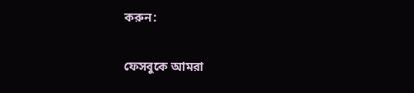করুন:

ফেসবুকে আমরা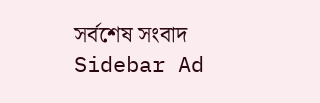সর্বশেষ সংবাদ
Sidebar Ad